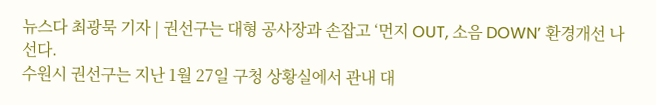뉴스다 최광묵 기자 | 권선구는 대형 공사장과 손잡고 ‘먼지 OUT, 소음 DOWN’ 환경개선 나선다.
수원시 권선구는 지난 1월 27일 구청 상황실에서 관내 대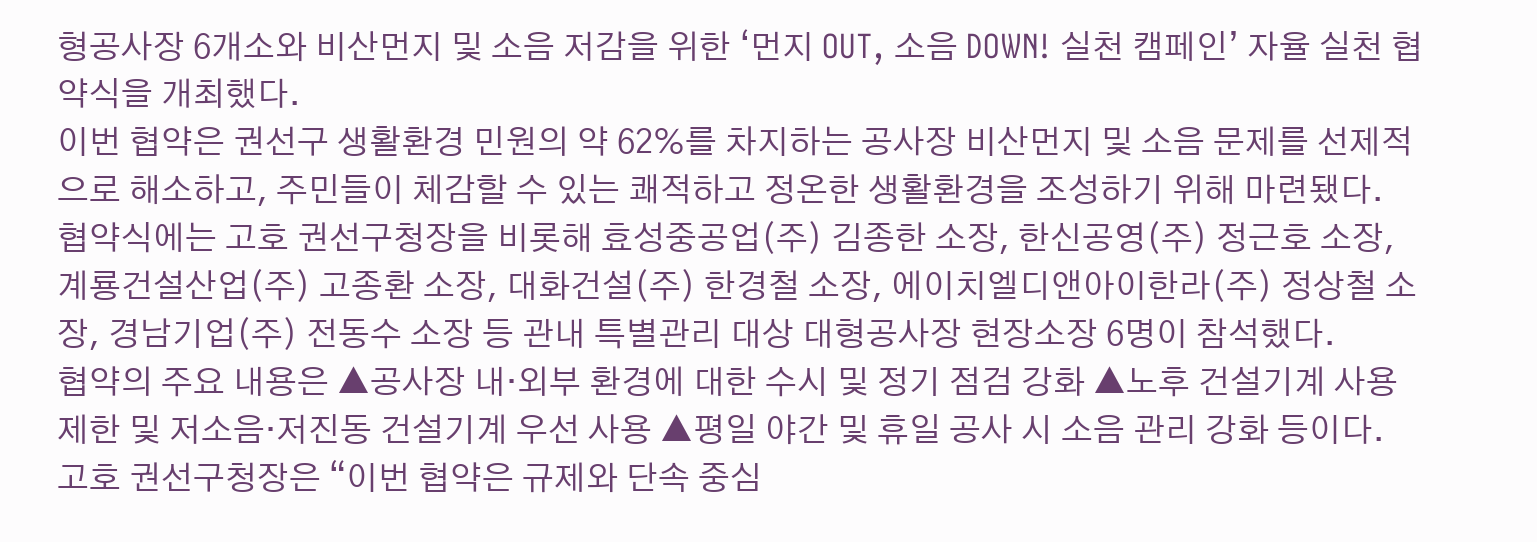형공사장 6개소와 비산먼지 및 소음 저감을 위한 ‘먼지 OUT, 소음 DOWN! 실천 캠페인’ 자율 실천 협약식을 개최했다.
이번 협약은 권선구 생활환경 민원의 약 62%를 차지하는 공사장 비산먼지 및 소음 문제를 선제적으로 해소하고, 주민들이 체감할 수 있는 쾌적하고 정온한 생활환경을 조성하기 위해 마련됐다.
협약식에는 고호 권선구청장을 비롯해 효성중공업(주) 김종한 소장, 한신공영(주) 정근호 소장, 계룡건설산업(주) 고종환 소장, 대화건설(주) 한경철 소장, 에이치엘디앤아이한라(주) 정상철 소장, 경남기업(주) 전동수 소장 등 관내 특별관리 대상 대형공사장 현장소장 6명이 참석했다.
협약의 주요 내용은 ▲공사장 내·외부 환경에 대한 수시 및 정기 점검 강화 ▲노후 건설기계 사용 제한 및 저소음·저진동 건설기계 우선 사용 ▲평일 야간 및 휴일 공사 시 소음 관리 강화 등이다.
고호 권선구청장은 “이번 협약은 규제와 단속 중심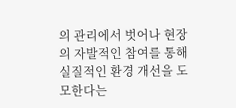의 관리에서 벗어나 현장의 자발적인 참여를 통해 실질적인 환경 개선을 도모한다는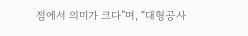점에서 의미가 크다”며, “대형공사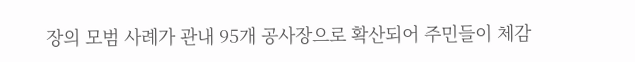장의 모범 사례가 관내 95개 공사장으로 확산되어 주민들이 체감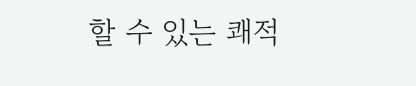할 수 있는 쾌적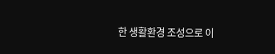한 생활환경 조성으로 이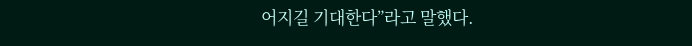어지길 기대한다”라고 말했다.